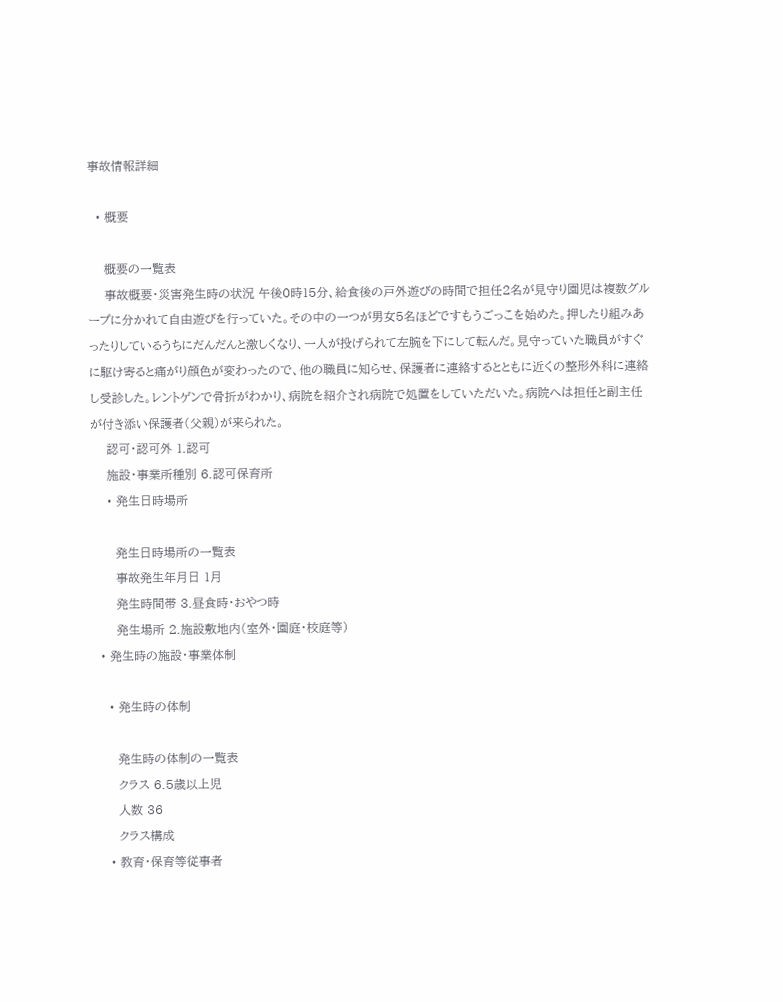事故情報詳細

  • 概要

    概要の一覧表
    事故概要・災害発生時の状況 午後0時15分、給食後の戸外遊びの時間で担任2名が見守り園児は複数グループに分かれて自由遊びを行っていた。その中の一つが男女5名ほどですもうごっこを始めた。押したり組みあったりしているうちにだんだんと激しくなり、一人が投げられて左腕を下にして転んだ。見守っていた職員がすぐに駆け寄ると痛がり顔色が変わったので、他の職員に知らせ、保護者に連絡するとともに近くの整形外科に連絡し受診した。レントゲンで骨折がわかり、病院を紹介され病院で処置をしていただいた。病院へは担任と副主任が付き添い保護者(父親)が来られた。
    認可・認可外 1.認可
    施設・事業所種別 6.認可保育所
    • 発生日時場所

      発生日時場所の一覧表
      事故発生年月日 1月
      発生時間帯 3.昼食時・おやつ時
      発生場所 2.施設敷地内(室外・園庭・校庭等)
  • 発生時の施設・事業体制

    • 発生時の体制

      発生時の体制の一覧表
      クラス 6.5歳以上児
      人数 36
      クラス構成
    • 教育・保育等従事者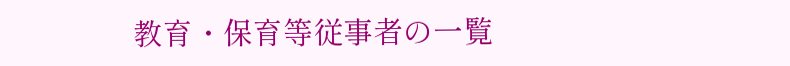教育・保育等従事者の一覧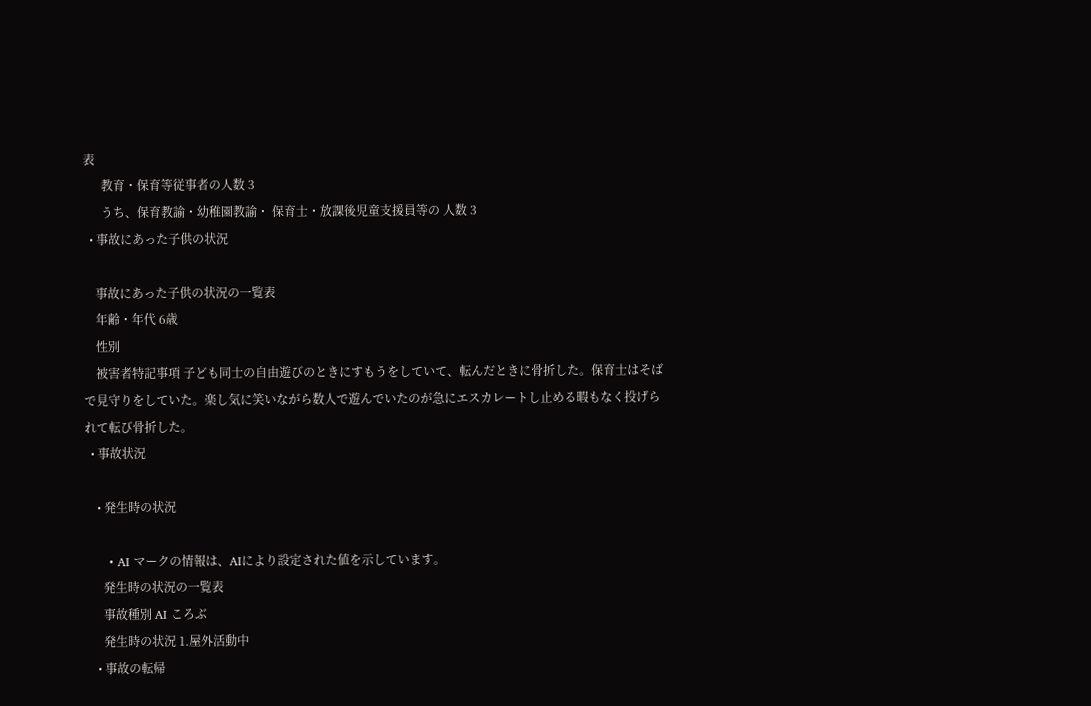表
      教育・保育等従事者の人数 3
      うち、保育教諭・幼稚園教諭・ 保育士・放課後児童支援員等の 人数 3
  • 事故にあった子供の状況

    事故にあった子供の状況の一覧表
    年齢・年代 6歳
    性別
    被害者特記事項 子ども同士の自由遊びのときにすもうをしていて、転んだときに骨折した。保育士はそばで見守りをしていた。楽し気に笑いながら数人で遊んでいたのが急にエスカレートし止める暇もなく投げられて転び骨折した。
  • 事故状況

    • 発生時の状況

      • AI マークの情報は、AIにより設定された値を示しています。
      発生時の状況の一覧表
      事故種別 AI ころぶ
      発生時の状況 1.屋外活動中
    • 事故の転帰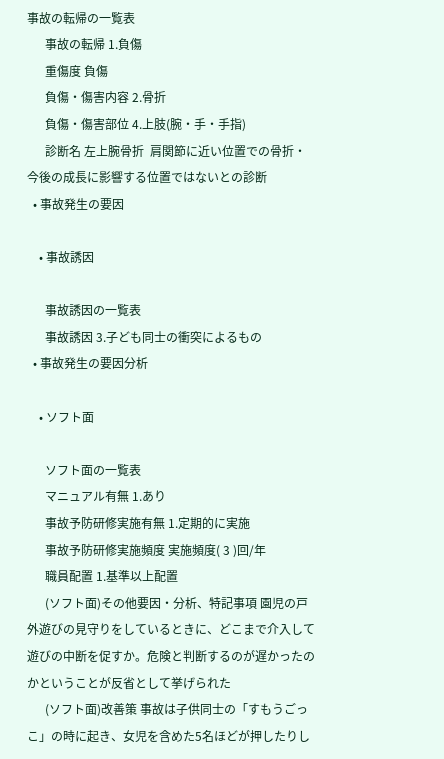事故の転帰の一覧表
      事故の転帰 1.負傷
      重傷度 負傷
      負傷・傷害内容 2.骨折
      負傷・傷害部位 4.上肢(腕・手・手指)
      診断名 左上腕骨折  肩関節に近い位置での骨折・今後の成長に影響する位置ではないとの診断
  • 事故発生の要因

    • 事故誘因

      事故誘因の一覧表
      事故誘因 3.子ども同士の衝突によるもの
  • 事故発生の要因分析

    • ソフト面

      ソフト面の一覧表
      マニュアル有無 1.あり
      事故予防研修実施有無 1.定期的に実施
      事故予防研修実施頻度 実施頻度( 3 )回/年
      職員配置 1.基準以上配置
      (ソフト面)その他要因・分析、特記事項 園児の戸外遊びの見守りをしているときに、どこまで介入して遊びの中断を促すか。危険と判断するのが遅かったのかということが反省として挙げられた
      (ソフト面)改善策 事故は子供同士の「すもうごっこ」の時に起き、女児を含めた5名ほどが押したりし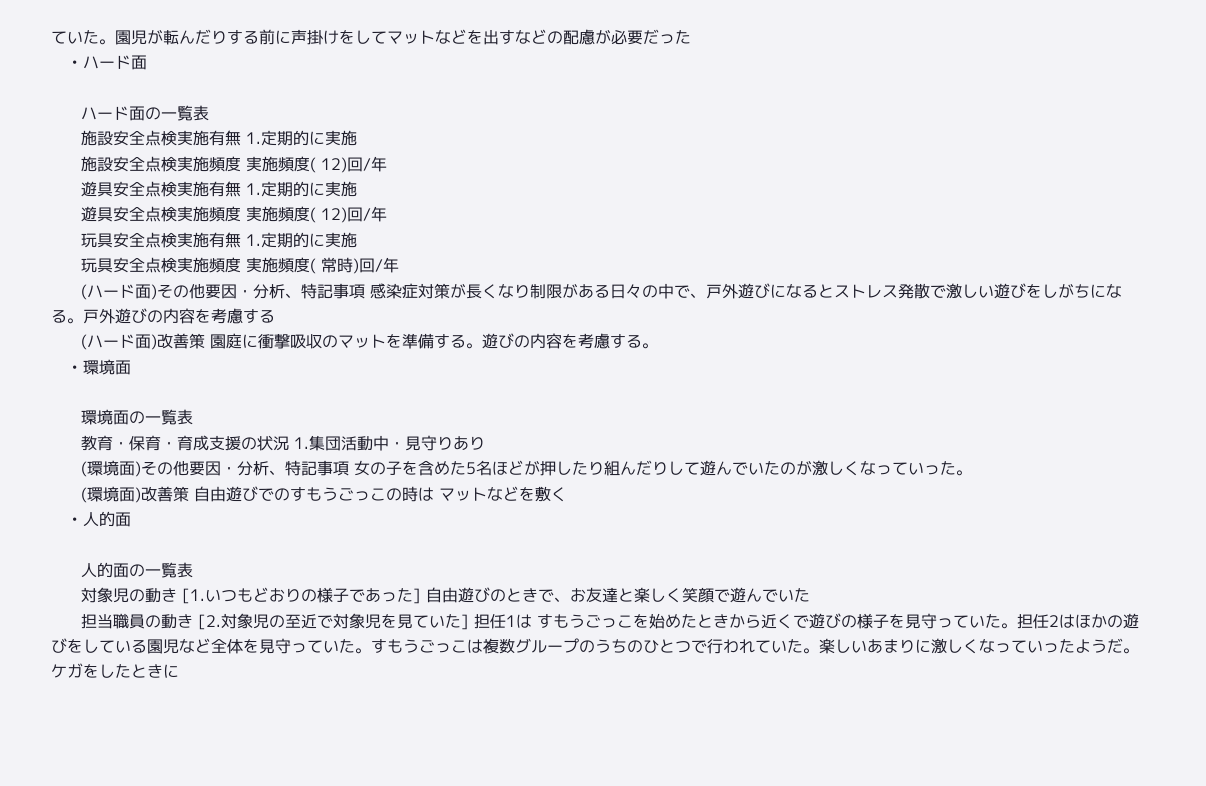ていた。園児が転んだりする前に声掛けをしてマットなどを出すなどの配慮が必要だった
    • ハード面

      ハード面の一覧表
      施設安全点検実施有無 1.定期的に実施
      施設安全点検実施頻度 実施頻度( 12)回/年
      遊具安全点検実施有無 1.定期的に実施
      遊具安全点検実施頻度 実施頻度( 12)回/年
      玩具安全点検実施有無 1.定期的に実施
      玩具安全点検実施頻度 実施頻度( 常時)回/年
      (ハード面)その他要因・分析、特記事項 感染症対策が長くなり制限がある日々の中で、戸外遊びになるとストレス発散で激しい遊びをしがちになる。戸外遊びの内容を考慮する
      (ハード面)改善策 園庭に衝撃吸収のマットを準備する。遊びの内容を考慮する。
    • 環境面

      環境面の一覧表
      教育・保育・育成支援の状況 1.集団活動中・見守りあり
      (環境面)その他要因・分析、特記事項 女の子を含めた5名ほどが押したり組んだりして遊んでいたのが激しくなっていった。
      (環境面)改善策 自由遊びでのすもうごっこの時は マットなどを敷く
    • 人的面

      人的面の一覧表
      対象児の動き [1.いつもどおりの様子であった] 自由遊びのときで、お友達と楽しく笑顔で遊んでいた
      担当職員の動き [2.対象児の至近で対象児を見ていた] 担任1は すもうごっこを始めたときから近くで遊びの様子を見守っていた。担任2はほかの遊びをしている園児など全体を見守っていた。すもうごっこは複数グループのうちのひとつで行われていた。楽しいあまりに激しくなっていったようだ。ケガをしたときに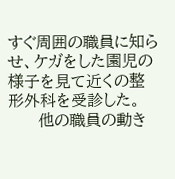すぐ周囲の職員に知らせ、ケガをした園児の様子を見て近くの整形外科を受診した。
      他の職員の動き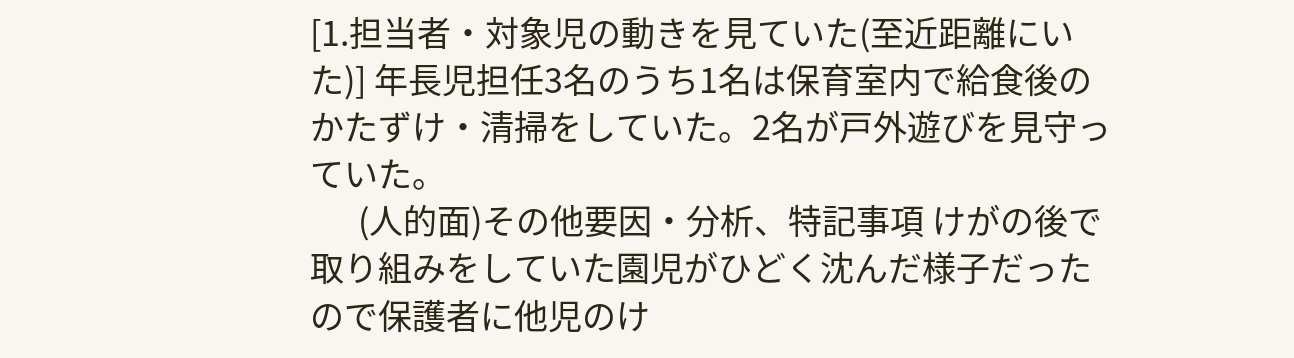[1.担当者・対象児の動きを見ていた(至近距離にいた)] 年長児担任3名のうち1名は保育室内で給食後のかたずけ・清掃をしていた。2名が戸外遊びを見守っていた。
      (人的面)その他要因・分析、特記事項 けがの後で取り組みをしていた園児がひどく沈んだ様子だったので保護者に他児のけ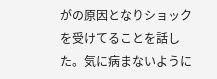がの原因となりショックを受けてることを話した。気に病まないように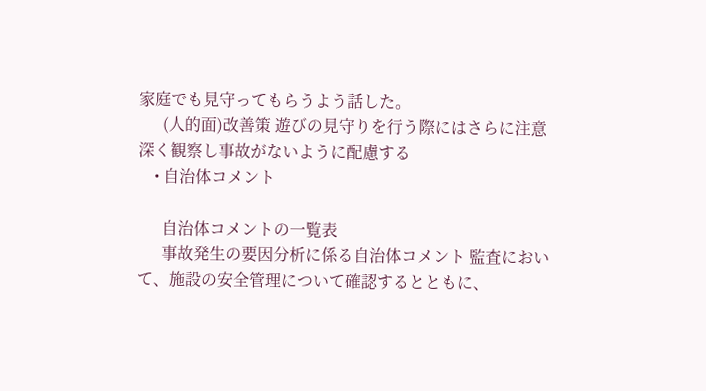家庭でも見守ってもらうよう話した。
      (人的面)改善策 遊びの見守りを行う際にはさらに注意深く観察し事故がないように配慮する
    • 自治体コメント

      自治体コメントの一覧表
      事故発生の要因分析に係る自治体コメント 監査において、施設の安全管理について確認するとともに、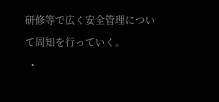研修等で広く安全管理について周知を行っていく。
  •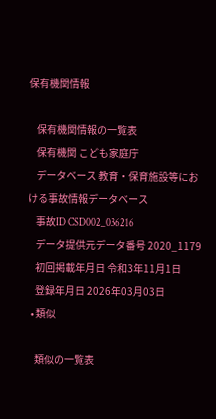保有機関情報

    保有機関情報の一覧表
    保有機関 こども家庭庁
    データベース 教育・保育施設等における事故情報データベース
    事故ID CSD002_036216
    データ提供元データ番号 2020_1179
    初回掲載年月日 令和3年11月1日
    登録年月日 2026年03月03日
  • 類似

    類似の一覧表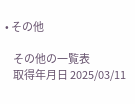• その他

    その他の一覧表
    取得年月日 2025/03/11